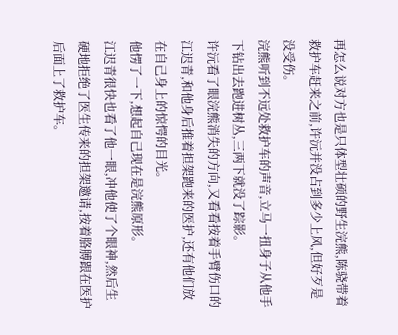再怎么说对方也是只体型壮硕的野生浣熊,陈骁带着救护车赶来之前,许沅并没占到多少上风,但好歹是没受伤。
浣熊听到不远处救护车的声音,立马一扭身子从他手下钻出去跑进树丛,三两下就没了踪影。
许沅看了眼浣熊消失的方向,又看看按着手臂伤口的江迟青,和他身后推着担架跑来的医护,还有他们放在自己身上的惊愕的目光。
他愣了一下,想起自己现在是浣熊原形。
江迟青很快也看了他一眼,冲他使了个眼神,然后生硬地拒绝了医生传来的担架邀请,按着胳膊跟在医护后面上了救护车。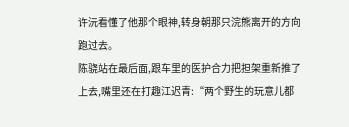许沅看懂了他那个眼神,转身朝那只浣熊离开的方向跑过去。
陈骁站在最后面,跟车里的医护合力把担架重新推了上去,嘴里还在打趣江迟青:“两个野生的玩意儿都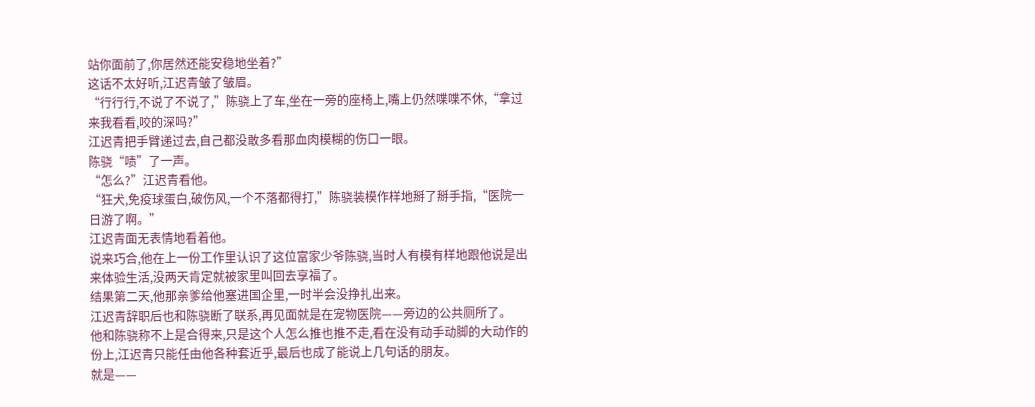站你面前了,你居然还能安稳地坐着?”
这话不太好听,江迟青皱了皱眉。
“行行行,不说了不说了,”陈骁上了车,坐在一旁的座椅上,嘴上仍然喋喋不休,“拿过来我看看,咬的深吗?”
江迟青把手臂递过去,自己都没敢多看那血肉模糊的伤口一眼。
陈骁“啧”了一声。
“怎么?”江迟青看他。
“狂犬,免疫球蛋白,破伤风,一个不落都得打,”陈骁装模作样地掰了掰手指,“医院一日游了啊。”
江迟青面无表情地看着他。
说来巧合,他在上一份工作里认识了这位富家少爷陈骁,当时人有模有样地跟他说是出来体验生活,没两天肯定就被家里叫回去享福了。
结果第二天,他那亲爹给他塞进国企里,一时半会没挣扎出来。
江迟青辞职后也和陈骁断了联系,再见面就是在宠物医院——旁边的公共厕所了。
他和陈骁称不上是合得来,只是这个人怎么推也推不走,看在没有动手动脚的大动作的份上,江迟青只能任由他各种套近乎,最后也成了能说上几句话的朋友。
就是——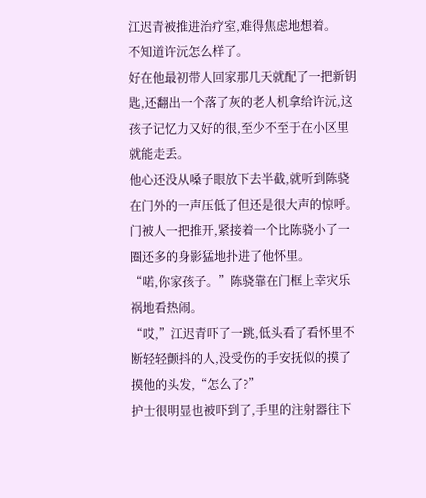江迟青被推进治疗室,难得焦虑地想着。
不知道许沅怎么样了。
好在他最初带人回家那几天就配了一把新钥匙,还翻出一个落了灰的老人机拿给许沅,这孩子记忆力又好的很,至少不至于在小区里就能走丢。
他心还没从嗓子眼放下去半截,就听到陈骁在门外的一声压低了但还是很大声的惊呼。
门被人一把推开,紧接着一个比陈骁小了一圈还多的身影猛地扑进了他怀里。
“喏,你家孩子。”陈骁靠在门框上幸灾乐祸地看热闹。
“哎,”江迟青吓了一跳,低头看了看怀里不断轻轻颤抖的人,没受伤的手安抚似的摸了摸他的头发,“怎么了?”
护士很明显也被吓到了,手里的注射器往下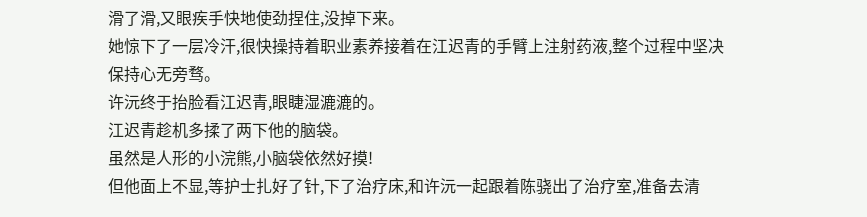滑了滑,又眼疾手快地使劲捏住,没掉下来。
她惊下了一层冷汗,很快操持着职业素养接着在江迟青的手臂上注射药液,整个过程中坚决保持心无旁骛。
许沅终于抬脸看江迟青,眼睫湿漉漉的。
江迟青趁机多揉了两下他的脑袋。
虽然是人形的小浣熊,小脑袋依然好摸!
但他面上不显,等护士扎好了针,下了治疗床,和许沅一起跟着陈骁出了治疗室,准备去清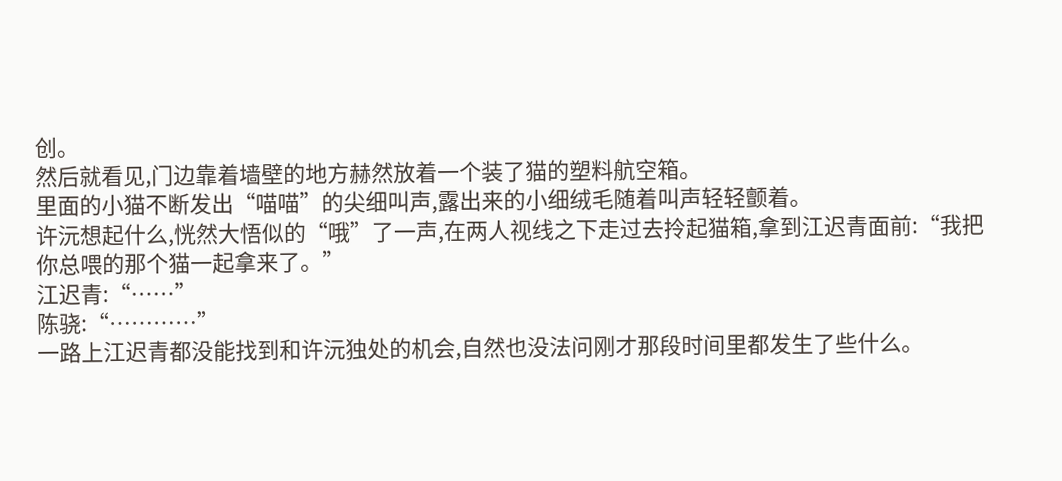创。
然后就看见,门边靠着墙壁的地方赫然放着一个装了猫的塑料航空箱。
里面的小猫不断发出“喵喵”的尖细叫声,露出来的小细绒毛随着叫声轻轻颤着。
许沅想起什么,恍然大悟似的“哦”了一声,在两人视线之下走过去拎起猫箱,拿到江迟青面前:“我把你总喂的那个猫一起拿来了。”
江迟青:“……”
陈骁:“…………”
一路上江迟青都没能找到和许沅独处的机会,自然也没法问刚才那段时间里都发生了些什么。